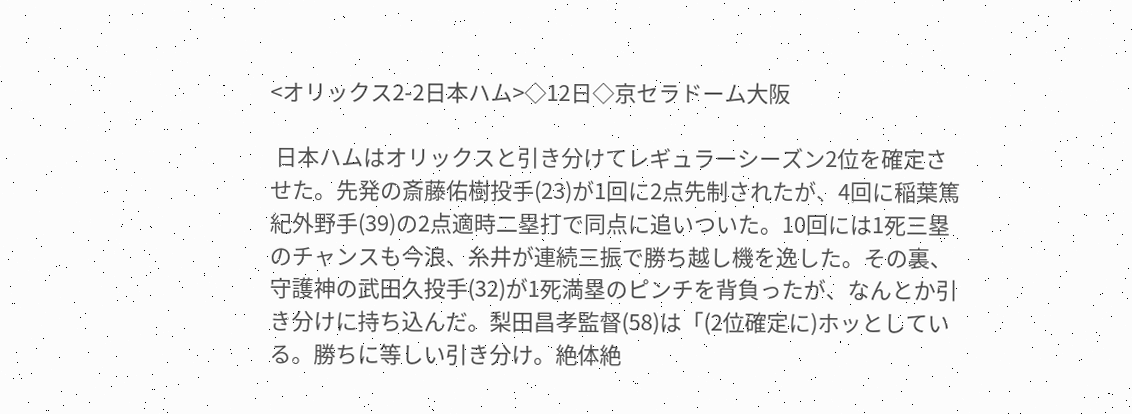<オリックス2-2日本ハム>◇12日◇京セラドーム大阪

 日本ハムはオリックスと引き分けてレギュラーシーズン2位を確定させた。先発の斎藤佑樹投手(23)が1回に2点先制されたが、4回に稲葉篤紀外野手(39)の2点適時二塁打で同点に追いついた。10回には1死三塁のチャンスも今浪、糸井が連続三振で勝ち越し機を逸した。その裏、守護神の武田久投手(32)が1死満塁のピンチを背負ったが、なんとか引き分けに持ち込んだ。梨田昌孝監督(58)は「(2位確定に)ホッとしている。勝ちに等しい引き分け。絶体絶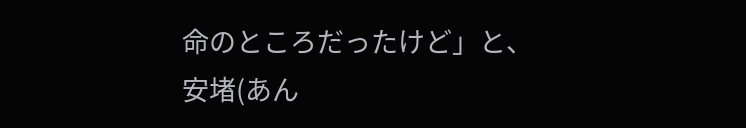命のところだったけど」と、安堵(あん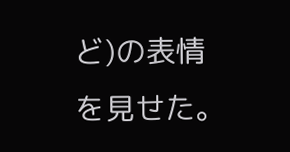ど)の表情を見せた。